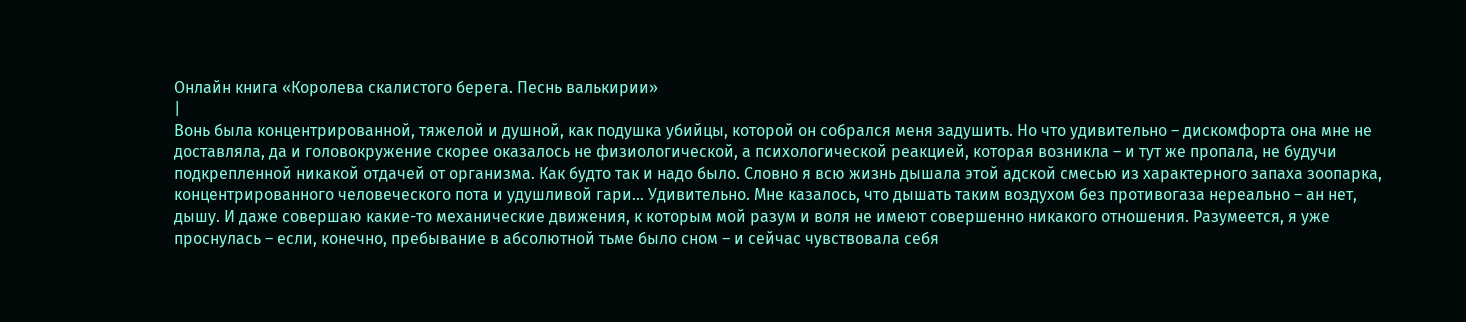Онлайн книга «Королева скалистого берега. Песнь валькирии»
|
Вонь была концентрированной, тяжелой и душной, как подушка убийцы, которой он собрался меня задушить. Но что удивительно – дискомфорта она мне не доставляла, да и головокружение скорее оказалось не физиологической, а психологической реакцией, которая возникла – и тут же пропала, не будучи подкрепленной никакой отдачей от организма. Как будто так и надо было. Словно я всю жизнь дышала этой адской смесью из характерного запаха зоопарка, концентрированного человеческого пота и удушливой гари… Удивительно. Мне казалось, что дышать таким воздухом без противогаза нереально – ан нет, дышу. И даже совершаю какие-то механические движения, к которым мой разум и воля не имеют совершенно никакого отношения. Разумеется, я уже проснулась – если, конечно, пребывание в абсолютной тьме было сном – и сейчас чувствовала себя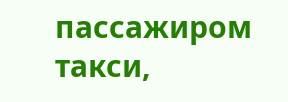пассажиром такси,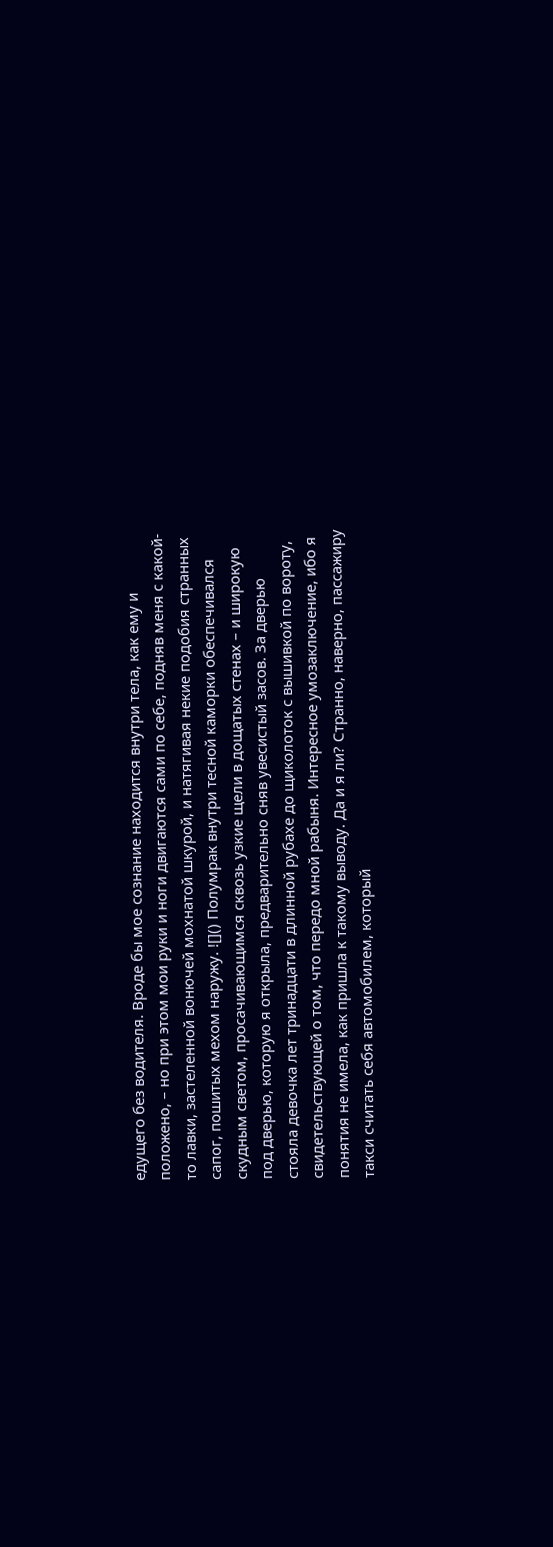едущего без водителя. Вроде бы мое сознание находится внутри тела, как ему и положено, – но при этом мои руки и ноги двигаются сами по себе, подняв меня с какой-то лавки, застеленной вонючей мохнатой шкурой, и натягивая некие подобия странных сапог, пошитых мехом наружу. ![]() Полумрак внутри тесной каморки обеспечивался скудным светом, просачивающимся сквозь узкие щели в дощатых стенах – и широкую под дверью, которую я открыла, предварительно сняв увесистый засов. За дверью стояла девочка лет тринадцати в длинной рубахе до щиколоток с вышивкой по вороту, свидетельствующей о том, что передо мной рабыня. Интересное умозаключение, ибо я понятия не имела, как пришла к такому выводу. Да и я ли? Странно, наверно, пассажиру такси считать себя автомобилем, который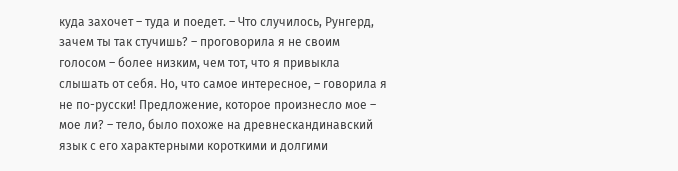куда захочет – туда и поедет. – Что случилось, Рунгерд, зачем ты так стучишь? – проговорила я не своим голосом – более низким, чем тот, что я привыкла слышать от себя. Но, что самое интересное, – говорила я не по-русски! Предложение, которое произнесло мое – мое ли? – тело, было похоже на древнескандинавский язык с его характерными короткими и долгими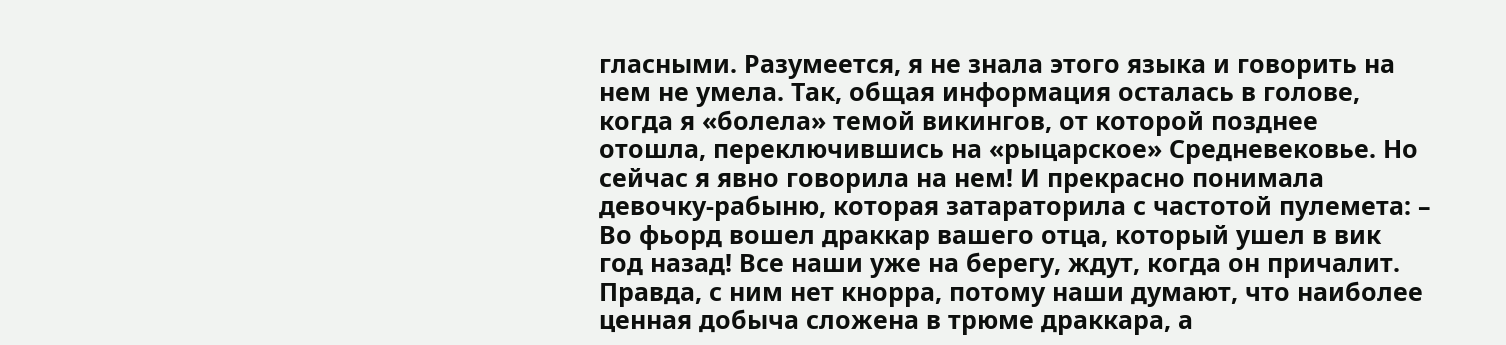гласными. Разумеется, я не знала этого языка и говорить на нем не умела. Так, общая информация осталась в голове, когда я «болела» темой викингов, от которой позднее отошла, переключившись на «рыцарское» Средневековье. Но сейчас я явно говорила на нем! И прекрасно понимала девочку-рабыню, которая затараторила с частотой пулемета: – Во фьорд вошел драккар вашего отца, который ушел в вик год назад! Все наши уже на берегу, ждут, когда он причалит. Правда, с ним нет кнорра, потому наши думают, что наиболее ценная добыча сложена в трюме драккара, а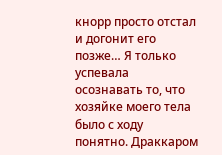кнорр просто отстал и догонит его позже… Я только успевала осознавать то, что хозяйке моего тела было с ходу понятно. Драккаром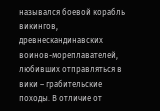назывался боевой корабль викингов, древнескандинавских воинов-мореплавателей, любивших отправляться в вики – грабительские походы. В отличие от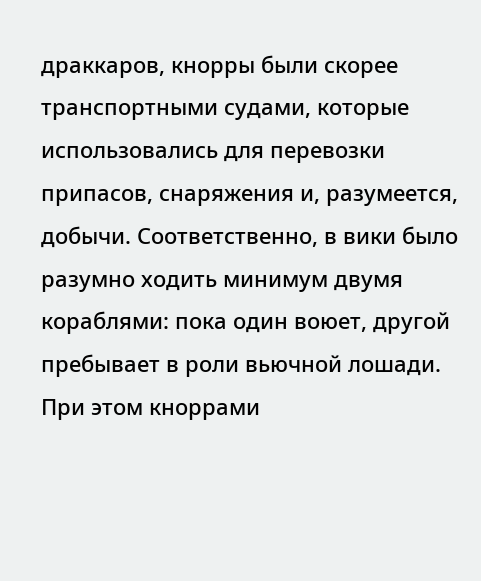драккаров, кнорры были скорее транспортными судами, которые использовались для перевозки припасов, снаряжения и, разумеется, добычи. Соответственно, в вики было разумно ходить минимум двумя кораблями: пока один воюет, другой пребывает в роли вьючной лошади. При этом кноррами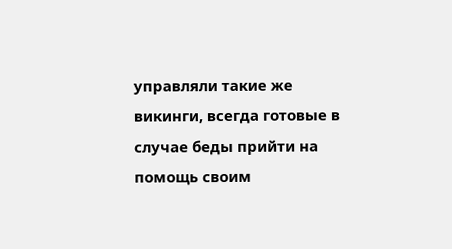управляли такие же викинги, всегда готовые в случае беды прийти на помощь своим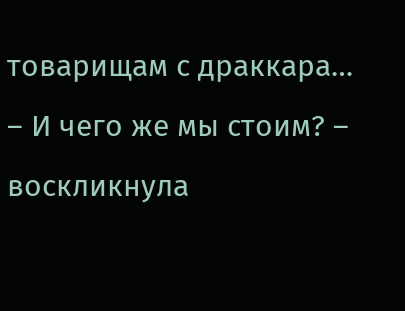товарищам с драккара… – И чего же мы стоим? – воскликнула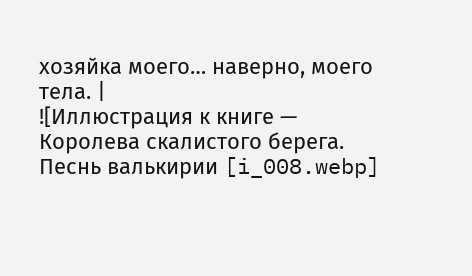хозяйка моего… наверно, моего тела. |
![Иллюстрация к книге — Королева скалистого берега. Песнь валькирии [i_008.webp]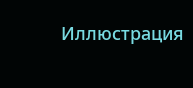Иллюстрация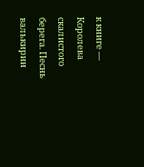к книге — Королева скалистого берега. Песнь валькирии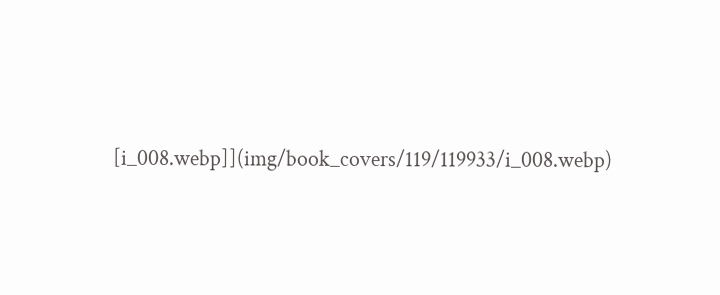[i_008.webp]](img/book_covers/119/119933/i_008.webp)